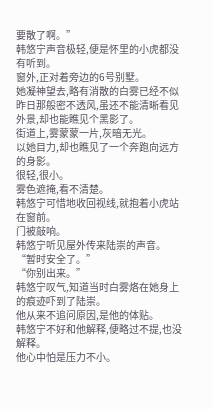要散了啊。”
韩悠宁声音极轻,便是怀里的小虎都没有听到。
窗外,正对着旁边的6号别墅。
她凝神望去,略有消散的白雾已经不似昨日那般密不透风,虽还不能清晰看见外景,却也能瞧见个黑影了。
街道上,雾蒙蒙一片,灰暗无光。
以她目力,却也瞧见了一个奔跑向远方的身影。
很轻,很小。
雾色遮掩,看不清楚。
韩悠宁可惜地收回视线,就抱着小虎站在窗前。
门被敲响。
韩悠宁听见屋外传来陆崇的声音。
“暂时安全了。”
“你别出来。”
韩悠宁叹气,知道当时白雾烙在她身上的痕迹吓到了陆崇。
他从来不追问原因,是他的体贴。
韩悠宁不好和他解释,便略过不提,也没解释。
他心中怕是压力不小。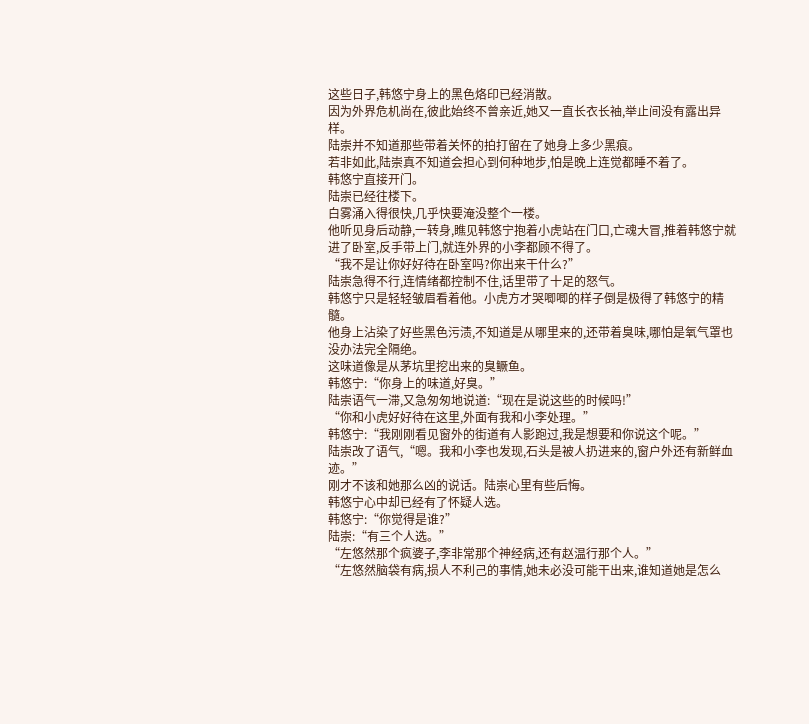这些日子,韩悠宁身上的黑色烙印已经消散。
因为外界危机尚在,彼此始终不曾亲近,她又一直长衣长袖,举止间没有露出异样。
陆崇并不知道那些带着关怀的拍打留在了她身上多少黑痕。
若非如此,陆崇真不知道会担心到何种地步,怕是晚上连觉都睡不着了。
韩悠宁直接开门。
陆崇已经往楼下。
白雾涌入得很快,几乎快要淹没整个一楼。
他听见身后动静,一转身,瞧见韩悠宁抱着小虎站在门口,亡魂大冒,推着韩悠宁就进了卧室,反手带上门,就连外界的小李都顾不得了。
“我不是让你好好待在卧室吗?你出来干什么?”
陆崇急得不行,连情绪都控制不住,话里带了十足的怒气。
韩悠宁只是轻轻皱眉看着他。小虎方才哭唧唧的样子倒是极得了韩悠宁的精髓。
他身上沾染了好些黑色污渍,不知道是从哪里来的,还带着臭味,哪怕是氧气罩也没办法完全隔绝。
这味道像是从茅坑里挖出来的臭鳜鱼。
韩悠宁:“你身上的味道,好臭。”
陆崇语气一滞,又急匆匆地说道:“现在是说这些的时候吗!”
“你和小虎好好待在这里,外面有我和小李处理。”
韩悠宁:“我刚刚看见窗外的街道有人影跑过,我是想要和你说这个呢。”
陆崇改了语气,“嗯。我和小李也发现,石头是被人扔进来的,窗户外还有新鲜血迹。”
刚才不该和她那么凶的说话。陆崇心里有些后悔。
韩悠宁心中却已经有了怀疑人选。
韩悠宁:“你觉得是谁?”
陆崇:“有三个人选。”
“左悠然那个疯婆子,李非常那个神经病,还有赵温行那个人。”
“左悠然脑袋有病,损人不利己的事情,她未必没可能干出来,谁知道她是怎么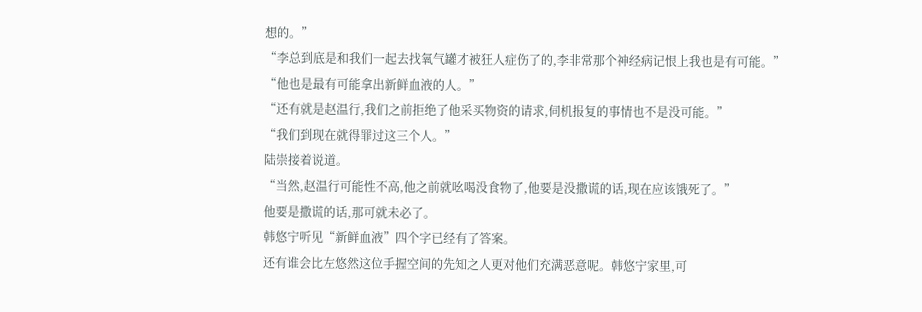想的。”
“李总到底是和我们一起去找氧气罐才被狂人症伤了的,李非常那个神经病记恨上我也是有可能。”
“他也是最有可能拿出新鲜血液的人。”
“还有就是赵温行,我们之前拒绝了他采买物资的请求,伺机报复的事情也不是没可能。”
“我们到现在就得罪过这三个人。”
陆崇接着说道。
“当然,赵温行可能性不高,他之前就吆喝没食物了,他要是没撒谎的话,现在应该饿死了。”
他要是撒谎的话,那可就未必了。
韩悠宁听见“新鲜血液”四个字已经有了答案。
还有谁会比左悠然这位手握空间的先知之人更对他们充满恶意呢。韩悠宁家里,可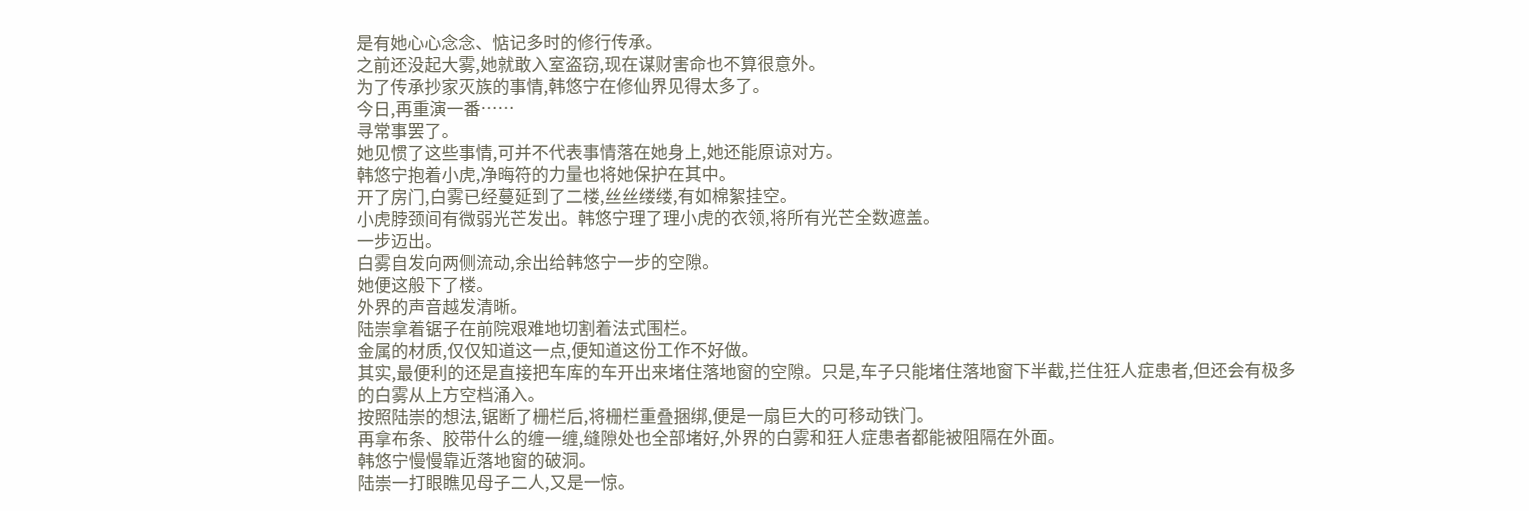是有她心心念念、惦记多时的修行传承。
之前还没起大雾,她就敢入室盗窃,现在谋财害命也不算很意外。
为了传承抄家灭族的事情,韩悠宁在修仙界见得太多了。
今日,再重演一番……
寻常事罢了。
她见惯了这些事情,可并不代表事情落在她身上,她还能原谅对方。
韩悠宁抱着小虎,净晦符的力量也将她保护在其中。
开了房门,白雾已经蔓延到了二楼,丝丝缕缕,有如棉絮挂空。
小虎脖颈间有微弱光芒发出。韩悠宁理了理小虎的衣领,将所有光芒全数遮盖。
一步迈出。
白雾自发向两侧流动,余出给韩悠宁一步的空隙。
她便这般下了楼。
外界的声音越发清晰。
陆崇拿着锯子在前院艰难地切割着法式围栏。
金属的材质,仅仅知道这一点,便知道这份工作不好做。
其实,最便利的还是直接把车库的车开出来堵住落地窗的空隙。只是,车子只能堵住落地窗下半截,拦住狂人症患者,但还会有极多的白雾从上方空档涌入。
按照陆崇的想法,锯断了栅栏后,将栅栏重叠捆绑,便是一扇巨大的可移动铁门。
再拿布条、胶带什么的缠一缠,缝隙处也全部堵好,外界的白雾和狂人症患者都能被阻隔在外面。
韩悠宁慢慢靠近落地窗的破洞。
陆崇一打眼瞧见母子二人,又是一惊。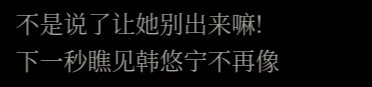不是说了让她别出来嘛!
下一秒瞧见韩悠宁不再像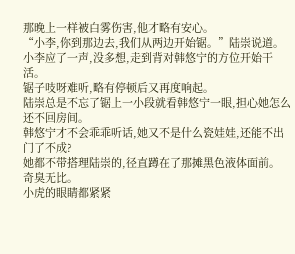那晚上一样被白雾伤害,他才略有安心。
“小李,你到那边去,我们从两边开始锯。”陆崇说道。
小李应了一声,没多想,走到背对韩悠宁的方位开始干活。
锯子吱呀难听,略有停顿后又再度响起。
陆崇总是不忘了锯上一小段就看韩悠宁一眼,担心她怎么还不回房间。
韩悠宁才不会乖乖听话,她又不是什么瓷娃娃,还能不出门了不成?
她都不带搭理陆崇的,径直蹲在了那摊黑色液体面前。
奇臭无比。
小虎的眼睛都紧紧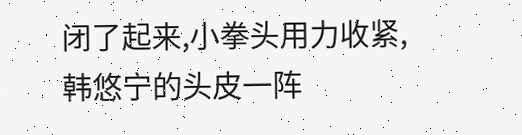闭了起来,小拳头用力收紧,韩悠宁的头皮一阵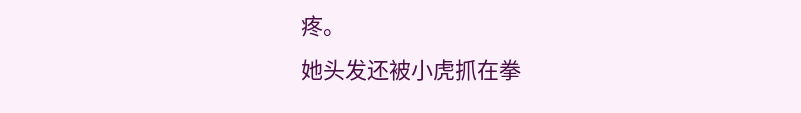疼。
她头发还被小虎抓在拳